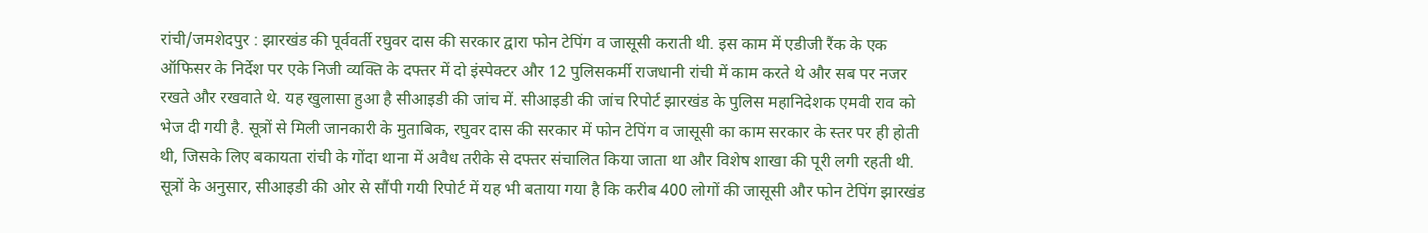रांची/जमशेदपुर : झारखंड की पूर्ववर्ती रघुवर दास की सरकार द्वारा फोन टेपिंग व जासूसी कराती थी. इस काम में एडीजी रैंक के एक ऑफिसर के निर्देश पर एके निजी व्यक्ति के दफ्तर में दो इंस्पेक्टर और 12 पुलिसकर्मी राजधानी रांची में काम करते थे और सब पर नजर रखते और रखवाते थे. यह खुलासा हुआ है सीआइडी की जांच में. सीआइडी की जांच रिपोर्ट झारखंड के पुलिस महानिदेशक एमवी राव को भेज दी गयी है. सूत्रों से मिली जानकारी के मुताबिक, रघुवर दास की सरकार में फोन टेपिंग व जासूसी का काम सरकार के स्तर पर ही होती थी, जिसके लिए बकायता रांची के गोंदा थाना में अवैध तरीके से दफ्तर संचालित किया जाता था और विशेष शाखा की पूरी लगी रहती थी. सूत्रों के अनुसार, सीआइडी की ओर से सौंपी गयी रिपोर्ट में यह भी बताया गया है कि करीब 400 लोगों की जासूसी और फोन टेपिंग झारखंड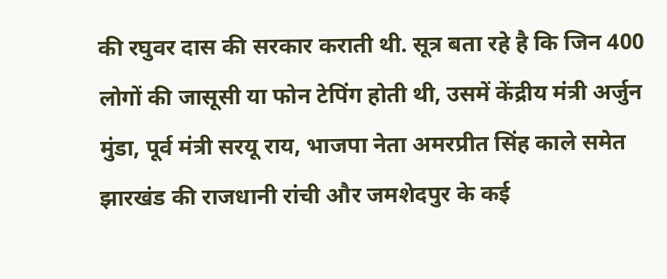की रघुवर दास की सरकार कराती थी. सूत्र बता रहे है कि जिन 400 लोगों की जासूसी या फोन टेपिंग होती थी, उसमें केंद्रीय मंत्री अर्जुन मुंडा, पूर्व मंत्री सरयू राय, भाजपा नेता अमरप्रीत सिंह काले समेत झारखंड की राजधानी रांची और जमशेदपुर के कई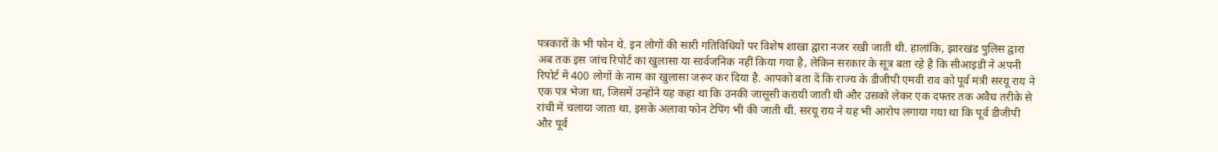पत्रकारों के भी फोन थे. इन लोगों की सारी गतिविधियों पर विशेष शाखा द्वारा नजर रखी जाती थी. हालांकि, झारखंड पुलिस द्वारा अब तक इस जांच रिपोर्ट का खुलासा या सार्वजनिक नहीं किया गया है, लेकिन सरकार के सूत्र बता रहे है कि सीआइडी ने अपनी रिपोर्ट में 400 लोगों के नाम का खुलासा जरूर कर दिया है. आपको बता दें कि राज्य के डीजीपी एमवी राव को पूर्व मंत्री सरयू राय ने एक पत्र भेजा था, जिसमें उन्होंने यह कहा था कि उनकी जासूसी करायी जाती थी और उसको लेकर एक दफ्तर तक अवैध तरीके से रांची में चलाया जाता था. इसके अलावा फोन टेपिंग भी की जाती थी. सरयू राय ने यह भी आरोप लगाया गया था कि पूर्व डीजीपी और पूर्व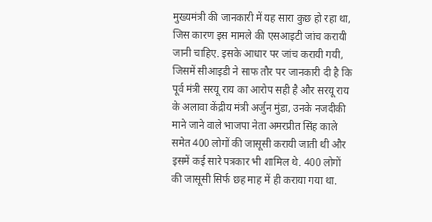मुख्यमंत्री की जानकारी में यह सारा कुछ हो रहा था, जिस कारण इस मामले की एसआइटी जांच करायी जानी चाहिए. इसके आधार पर जांच करायी गयी, जिसमें सीआइडी ने साफ तौर पर जानकारी दी है कि पूर्व मंत्री सरयू राय का आरोप सही है और सरयू राय के अलावा केंद्रीय मंत्री अर्जुन मुंडा, उनके नजदीकी माने जाने वाले भाजपा नेता अमरप्रीत सिंह काले समेत 400 लोगों की जासूसी करायी जाती थी और इसमें कई सारे पत्रकार भी शामिल थे. 400 लोगों की जासूसी सिर्फ छह माह में ही कराया गया था.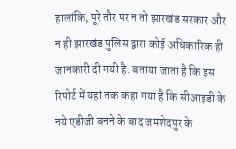हालांकि, पूरे तौर पर न तो झारखंड सरकार और न ही झारखंड पुलिस द्वारा कोई अधिकारिक ही जानकारी दी गयी है. बताया जाता है कि इस रिपोर्ट में यहां तक कहा गया है कि सीआइडी के नये एडीजी बनने के बाद जमशेदपुर के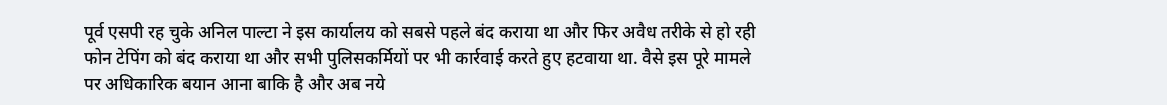पूर्व एसपी रह चुके अनिल पाल्टा ने इस कार्यालय को सबसे पहले बंद कराया था और फिर अवैध तरीके से हो रही फोन टेपिंग को बंद कराया था और सभी पुलिसकर्मियों पर भी कार्रवाई करते हुए हटवाया था. वैसे इस पूरे मामले पर अधिकारिक बयान आना बाकि है और अब नये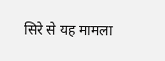सिरे से यह मामला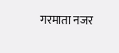गरमाता नजर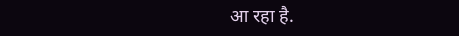आ रहा है.